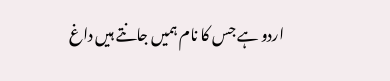اردو ہے جس کا نام ہمیں جانتے ہیں داغ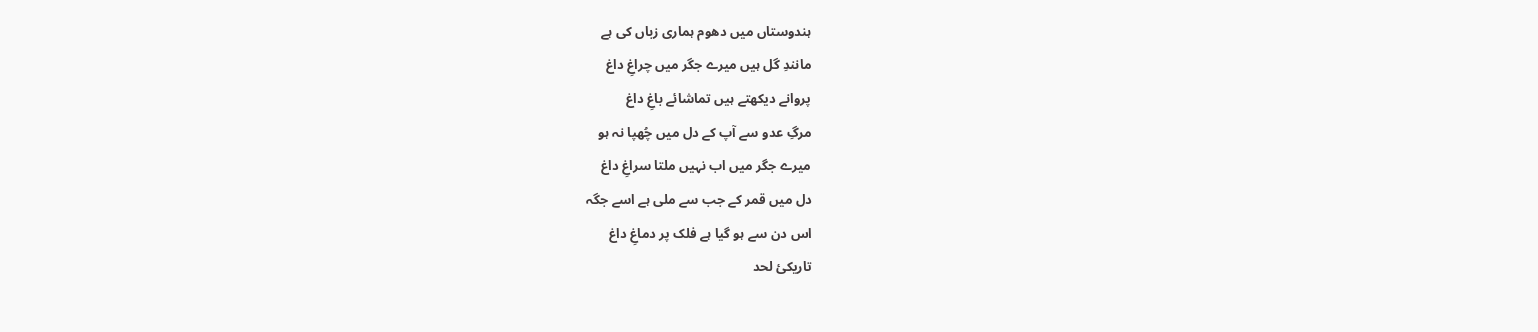ہندوستاں میں دھوم ہماری زباں کی ہے
مانندِ گل ہیں میرے جگر میں چراغِ داغ
پروانے دیکھتے ہیں تماشائے باغِ داغ
مرگِ عدو سے آپ کے دل میں چُھپا نہ ہو
میرے جگر میں اب نہیں ملتا سراغِ داغ
دل میں قمر کے جب سے ملی ہے اسے جگہ
اس دن سے ہو گیا ہے فلک پر دماغِ داغ
تاریکیٔ لحد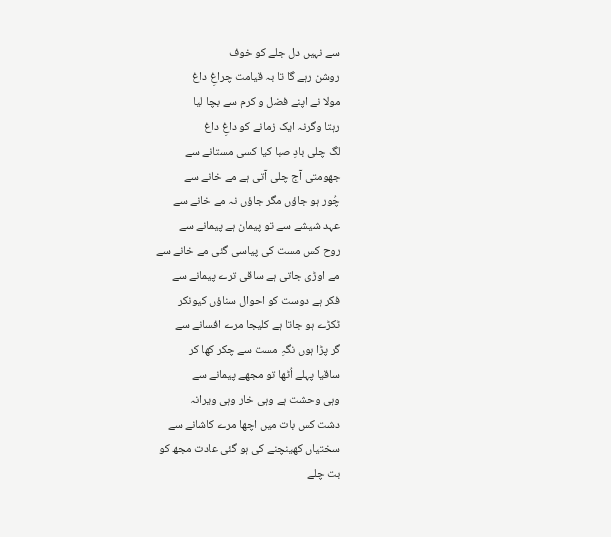سے نہیں دل جلے کو خوف
روشن رہے گا تا بہ قیامت چراغِ داغ
مولا نے اپنے فضل و کرم سے بچا لیا
رہتا وگرنہ ایک زمانے کو داغِ داغ
لگ چلی بادِ صبا کیا کسی مستانے سے
جھومتی آج چلی آتی ہے مے خانے سے
چُور ہو جاؤں مگر جاؤں نہ مے خانے سے
عہد شیشے سے تو پیمان ہے پیمانے سے
روح کس مست کی پیاسی گئی مے خانے سے
مے اوڑی جاتی ہے ساقی ترے پیمانے سے
فکر ہے دوست کو احوال سناؤں کیونکر
ٹکڑے ہو جاتا ہے کلیجا مرے افسانے سے
گر پڑا ہوں نگہِ مست سے چکر کھا کر
ساقیا پہلے اُٹھا تو مجھے پیمانے سے
وہی وحشت ہے وہی خار وہی ویرانہ
دشت کس بات میں اچھا مرے کاشانے سے
سختیاں کھینچنے کی ہو گئی عادت مجھ کو
بت چلے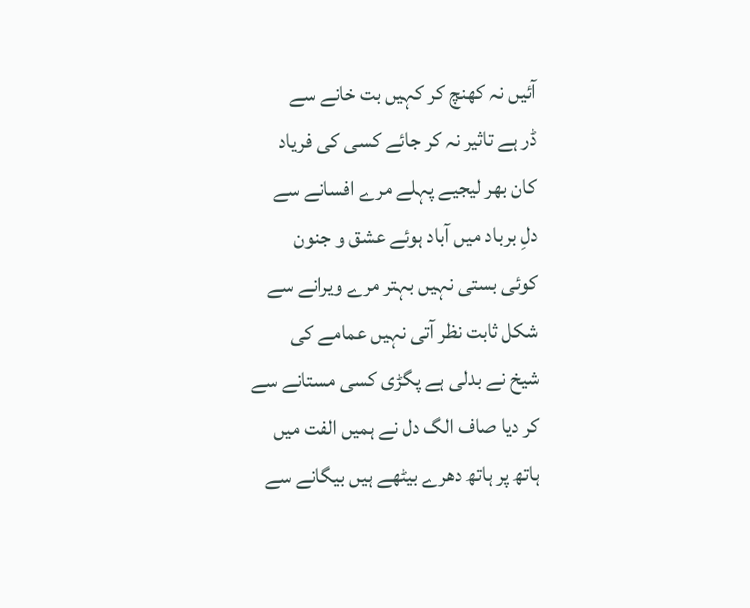آئیں نہ کھنچ کر کہیں بت خانے سے
ڈر ہے تاثیر نہ کر جائے کسی کی فریاد
کان بھر لیجیے پہلے مرے افسانے سے
دلِ برباد میں آباد ہوئے عشق و جنون
کوئی بستی نہیں بہتر مرے ویرانے سے
شکل ثابت نظر آتی نہیں عمامے کی
شیخ نے بدلی ہے پگڑی کسی مستانے سے
کر دیا صاف الگ دل نے ہمیں الفت میں
ہاتھ پر ہاتھ دھرے بیٹھے ہیں بیگانے سے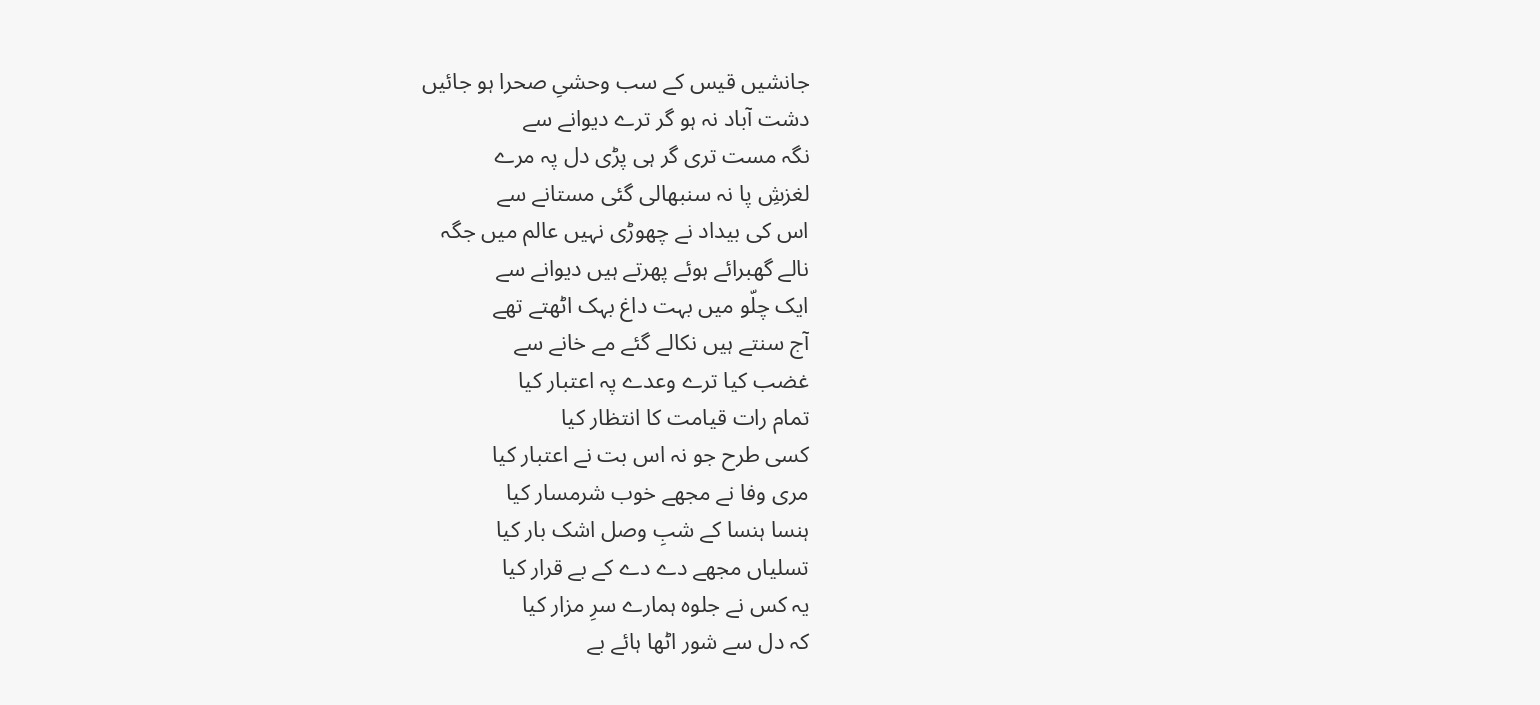جانشیں قیس کے سب وحشیِ صحرا ہو جائیں
دشت آباد نہ ہو گر ترے دیوانے سے
نگہ مست تری گر ہی پڑی دل پہ مرے
لغزشِ پا نہ سنبھالی گئی مستانے سے
اس کی بیداد نے چھوڑی نہیں عالم میں جگہ
نالے گھبرائے ہوئے پھرتے ہیں دیوانے سے
ایک چلّو میں بہت داغ بہک اٹھتے تھے
آج سنتے ہیں نکالے گئے مے خانے سے
غضب کیا ترے وعدے پہ اعتبار کیا
تمام رات قیامت کا انتظار کیا
کسی طرح جو نہ اس بت نے اعتبار کیا
مری وفا نے مجھے خوب شرمسار کیا
ہنسا ہنسا کے شبِ وصل اشک بار کیا
تسلیاں مجھے دے دے کے بے قرار کیا
یہ کس نے جلوہ ہمارے سرِ مزار کیا
کہ دل سے شور اٹھا ہائے بے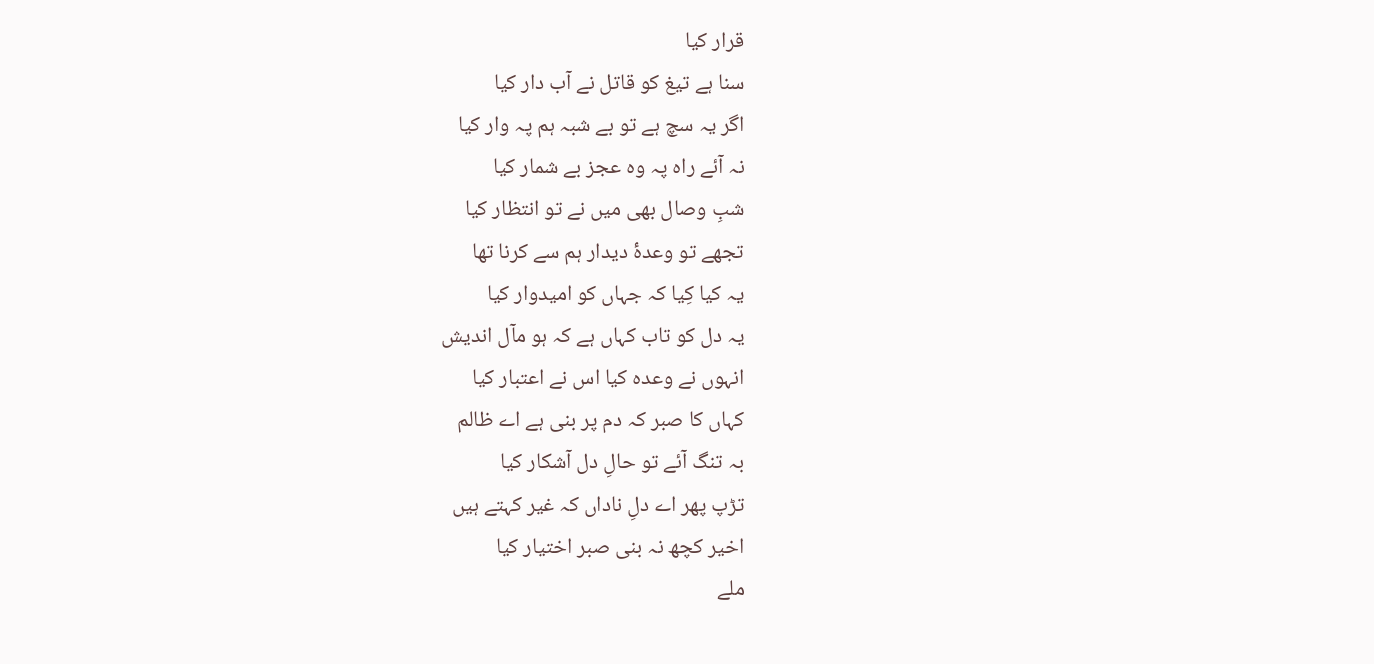قرار کیا
سنا ہے تیغ کو قاتل نے آب دار کیا
اگر یہ سچ ہے تو بے شبہ ہم پہ وار کیا
نہ آئے راہ پہ وہ عجز بے شمار کیا
شبِ وصال بھی میں نے تو انتظار کیا
تجھے تو وعدۂ دیدار ہم سے کرنا تھا
یہ کیا کِیا کہ جہاں کو امیدوار کیا
یہ دل کو تاب کہاں ہے کہ ہو مآل اندیش
انہوں نے وعدہ کیا اس نے اعتبار کیا
کہاں کا صبر کہ دم پر بنی ہے اے ظالم
بہ تنگ آئے تو حالِ دل آشکار کیا
تڑپ پھر اے دلِ ناداں کہ غیر کہتے ہیں
اخیر کچھ نہ بنی صبر اختیار کیا
ملے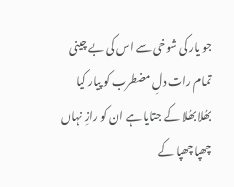جو یار کی شوخی سے اس کی بے چینی
تمام رات دلِ مضطرب کو پیار کیا
بھُلا بھُلا کے جتایا ہے ان کو رازِ نہاں
چھپا چھپا کے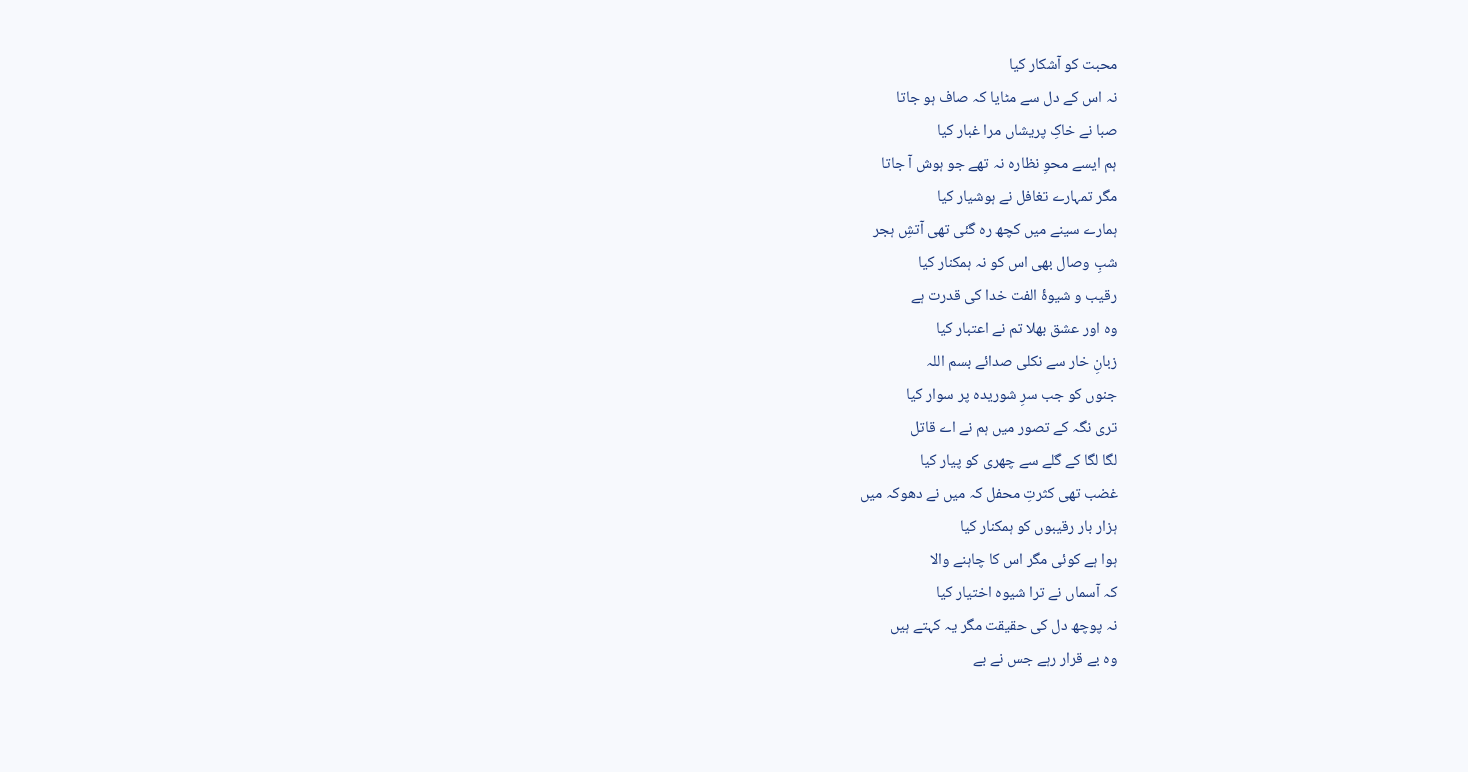محبت کو آشکار کیا
نہ اس کے دل سے مٹایا کہ صاف ہو جاتا
صبا نے خاکِ پریشاں مرا غبار کیا
ہم ایسے محوِ نظارہ نہ تھے جو ہوش آ جاتا
مگر تمہارے تغافل نے ہوشیار کیا
ہمارے سینے میں کچھ رہ گئی تھی آتشِ ہجر
شبِ وصال بھی اس کو نہ ہمکنار کیا
رقیب و شیوۂ الفت خدا کی قدرت ہے
وہ اور عشق بھلا تم نے اعتبار کیا
زبانِ خار سے نکلی صدائے بسم اللہ
جنوں کو جب سرِ شوریدہ پر سوار کیا
تری نگہ کے تصور میں ہم نے اے قاتل
لگا لگا کے گلے سے چھری کو پیار کیا
غضب تھی کثرتِ محفل کہ میں نے دھوکہ میں
ہزار بار رقیبوں کو ہمکنار کیا
ہوا ہے کوئی مگر اس کا چاہنے والا
کہ آسماں نے ترا شیوہ اختیار کیا
نہ پوچھ دل کی حقیقت مگر یہ کہتے ہیں
وہ بے قرار رہے جس نے بے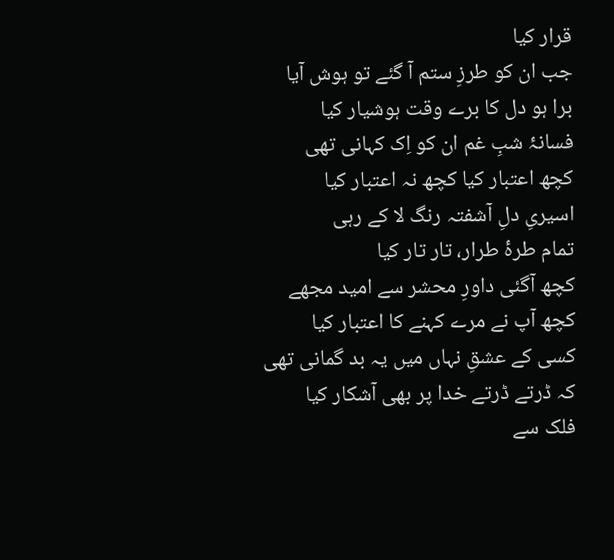قرار کیا
جب ان کو طرزِ ستم آ گئے تو ہوش آیا
برا ہو دل کا برے وقت ہوشیار کیا
فسانۂ شبِ غم ان کو اِک کہانی تھی
کچھ اعتبار کیا کچھ نہ اعتبار کیا
اسیریِ دلِ آشفتہ رنگ لا کے رہی
تمام طرۂ طرار، تار تار کیا
کچھ آگئی داورِ محشر سے امید مجھے
کچھ آپ نے مرے کہنے کا اعتبار کیا
کسی کے عشقِ نہاں میں یہ بد گمانی تھی
کہ ڈرتے ڈرتے خدا پر بھی آشکار کیا
فلک سے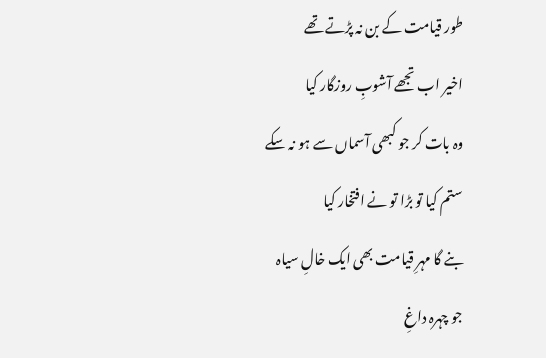طور قیامت کے بن نہ پڑتے تھے
اخیر اب تجھے آشوبِ روزگار کیا
وہ بات کر جو کبھی آسماں سے ہو نہ سکے
ستم کیا تو بڑا تو نے افتخار کیا
بنے گا مہرِ قیامت بھی ایک خالِ سیاہ
جو چہرہ داغِ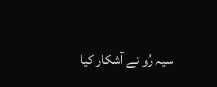سیہ رُو نے آشکار کیا